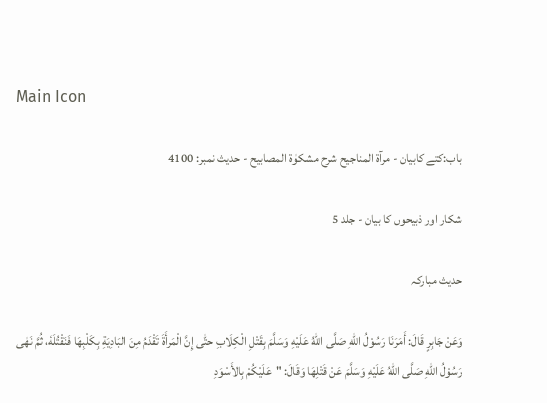Main Icon

باب:کتے کابیان - مرآۃ المناجیح شرح مشکوٰۃ المصابیح - حدیث نمبر: 4100

شکار اور ذبیحوں کا بیان - جلد 5

حدیث مبارکہ

وَعَنْ جَابِرٍ قَالَ: أَمَرَنَا رَسُوْلُ اللّٰهِ صَلَّى اللّٰهُ عَلَيْهِ وَسَلَّمَ بِقَتْلِ الْكِلَابِ حتّٰى إِنَّ الْمَرأَةَ تَقْدَمُ مِنَ البَادِيَةِ بِكَلْبِهَا فَنَقْتُلَهٗ، ثُمَّ نَهٰى رَسُوْلُ اللّٰهِ صَلَّى اللّٰهُ عَلَيْهِ وَسَلَّمَ عَنْ قَتْلِهَا وَقَالَ: "عَلَيْكُمْ بِالأَسْوَدِ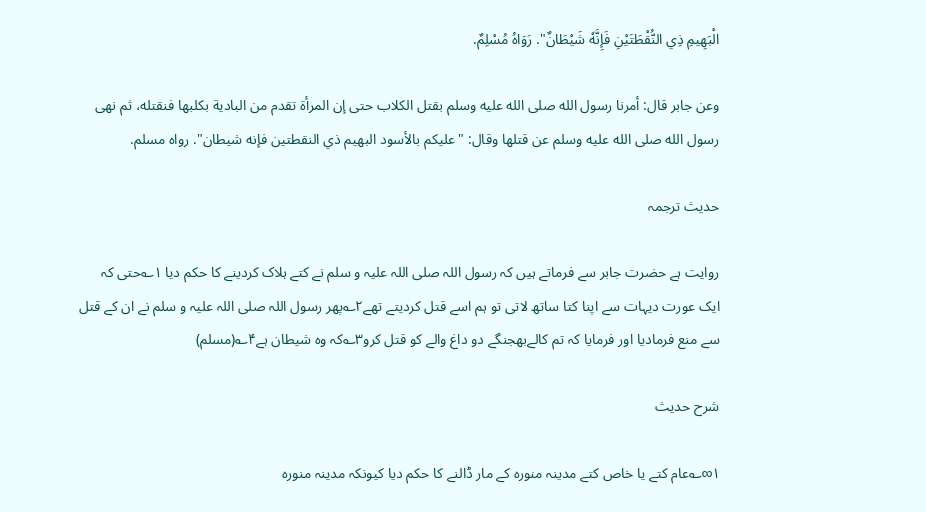الْبَهِيمِ ذِي النُّقْطَتَيْنِ فَإِنَّهٗ شَيْطَانٌ". رَوَاهُ مُسْلِمٌ.

وعن جابر قال: أمرنا رسول الله صلى الله عليه وسلم بقتل الكلاب حتى إن المرأة تقدم من البادية بكلبها فنقتله، ثم نهى رسول الله صلى الله عليه وسلم عن قتلها وقال: "عليكم بالأسود البهيم ذي النقطتين فإنه شيطان". رواه مسلم.

حدیث ترجمہ

روایت ہے حضرت جابر سے فرماتے ہیں کہ رسول اللہ صلی اللہ علیہ و سلم نے کتے ہلاک کردینے کا حکم دیا ۱؎حتی کہ ایک عورت دیہات سے اپنا کتا ساتھ لاتی تو ہم اسے قتل کردیتے تھے۲؎پھر رسول اللہ صلی اللہ علیہ و سلم نے ان کے قتل سے منع فرمادیا اور فرمایا کہ تم کالےبھجنگے دو داغ والے کو قتل کرو۳؎کہ وہ شیطان ہے۴؎(مسلم)

شرح حدیث

۱∞؎عام کتے یا خاص کتے مدینہ منورہ کے مار ڈالنے کا حکم دیا کیونکہ مدینہ منورہ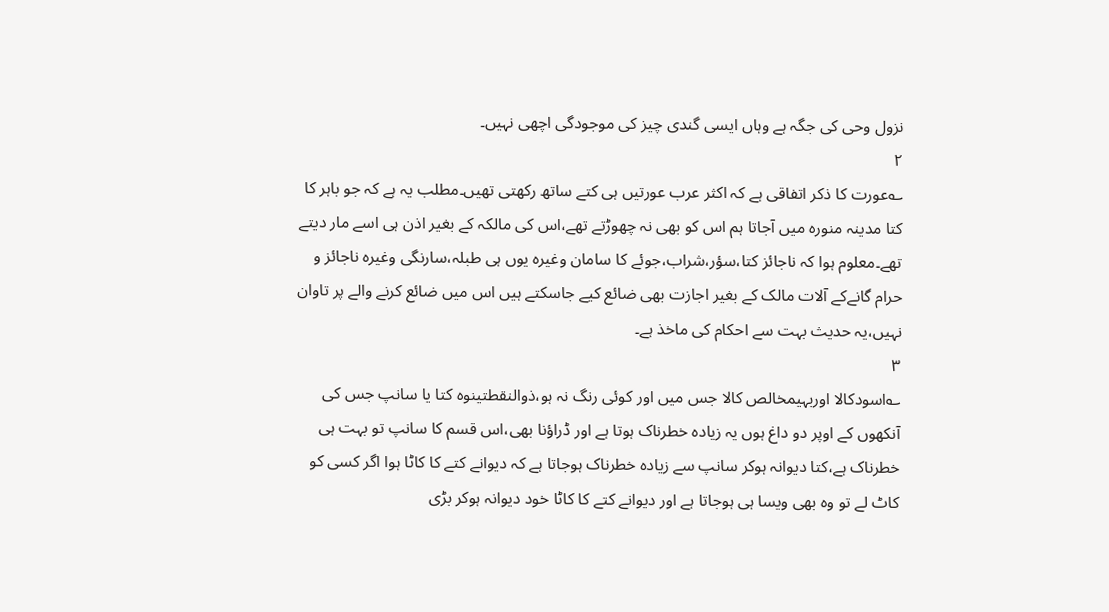نزول وحی کی جگہ ہے وہاں ایسی گندی چیز کی موجودگی اچھی نہیں۔
۲
؎عورت کا ذکر اتفاقی ہے کہ اکثر عرب عورتیں ہی کتے ساتھ رکھتی تھیں۔مطلب یہ ہے کہ جو باہر کا کتا مدینہ منورہ میں آجاتا ہم اس کو بھی نہ چھوڑتے تھے،اس کی مالکہ کے بغیر اذن ہی اسے مار دیتے تھے۔معلوم ہوا کہ ناجائز کتا،سؤر،شراب،جوئے کا سامان وغیرہ یوں ہی طبلہ،سارنگی وغیرہ ناجائز و حرام گانےکے آلات مالک کے بغیر اجازت بھی ضائع کیے جاسکتے ہیں اس میں ضائع کرنے والے پر تاوان نہیں،یہ حدیث بہت سے احکام کی ماخذ ہے۔
۳
؎اسودکالا اوربہیمخالص کالا جس میں اور کوئی رنگ نہ ہو،ذوالنقطتینوہ کتا یا سانپ جس کی آنکھوں کے اوپر دو داغ ہوں یہ زیادہ خطرناک ہوتا ہے اور ڈراؤنا بھی،اس قسم کا سانپ تو بہت ہی خطرناک ہے،کتا دیوانہ ہوکر سانپ سے زیادہ خطرناک ہوجاتا ہے کہ دیوانے کتے کا کاٹا ہوا اگر کسی کو کاٹ لے تو وہ بھی ویسا ہی ہوجاتا ہے اور دیوانے کتے کا کاٹا خود دیوانہ ہوکر بڑی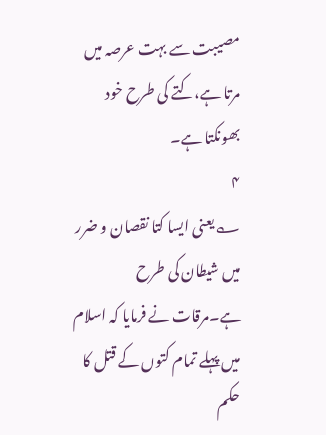مصیبت سے بہت عرصہ میں مرتا ہے،کتے کی طرح خود بھونکتا ہے۔
۴
؎یعنی ایسا کتا نقصان و ضرر میں شیطان کی طرح ہے۔مرقات نے فرمایا کہ اسلام میں پہلے تمام کتوں کے قتل کا حکم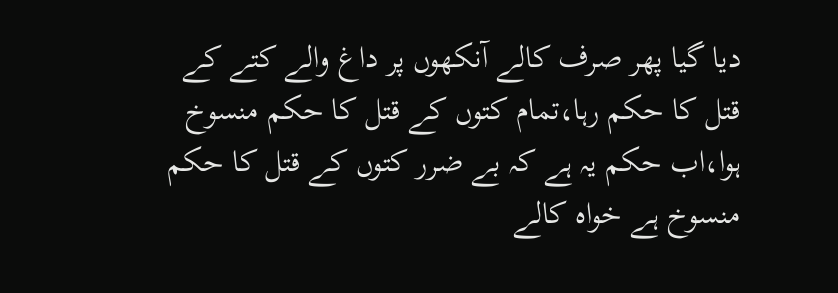دیا گیا پھر صرف کالے آنکھوں پر داغ والے کتے کے قتل کا حکم رہا،تمام کتوں کے قتل کا حکم منسوخ ہوا،اب حکم یہ ہے کہ بے ضرر کتوں کے قتل کا حکم منسوخ ہے خواہ کالے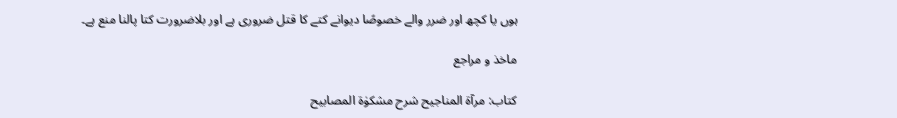ہوں یا کچھ اور ضرر والے خصوصًا دیوانے کتے کا قتل ضروری ہے اور بلاضرورت کتا پالنا منع ہے۔

ماخذ و مراجع

کتاب: مرآۃ المناجیح شرح مشکوٰۃ المصابیح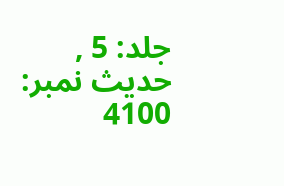جلد: 5 , حدیث نمبر: 4100